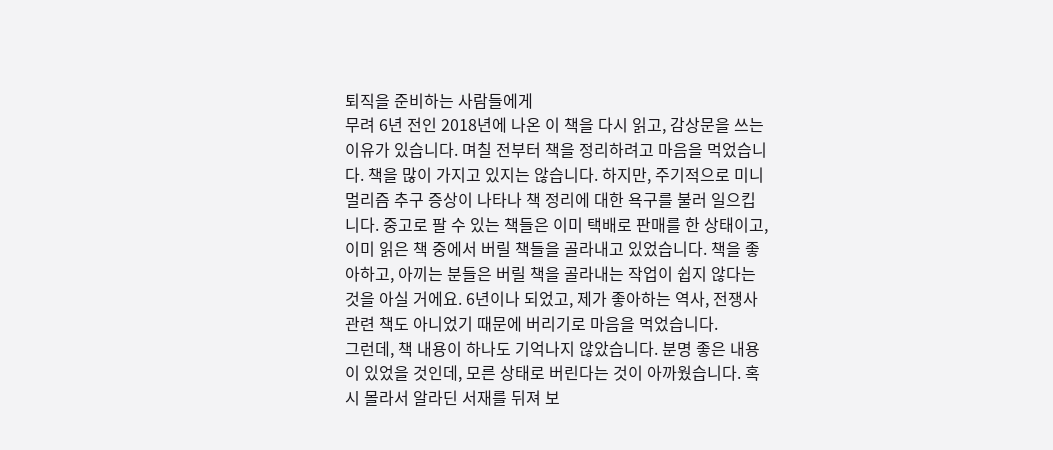퇴직을 준비하는 사람들에게
무려 6년 전인 2018년에 나온 이 책을 다시 읽고, 감상문을 쓰는 이유가 있습니다. 며칠 전부터 책을 정리하려고 마음을 먹었습니다. 책을 많이 가지고 있지는 않습니다. 하지만, 주기적으로 미니멀리즘 추구 증상이 나타나 책 정리에 대한 욕구를 불러 일으킵니다. 중고로 팔 수 있는 책들은 이미 택배로 판매를 한 상태이고, 이미 읽은 책 중에서 버릴 책들을 골라내고 있었습니다. 책을 좋아하고, 아끼는 분들은 버릴 책을 골라내는 작업이 쉽지 않다는 것을 아실 거에요. 6년이나 되었고, 제가 좋아하는 역사, 전쟁사 관련 책도 아니었기 때문에 버리기로 마음을 먹었습니다.
그런데, 책 내용이 하나도 기억나지 않았습니다. 분명 좋은 내용이 있었을 것인데, 모른 상태로 버린다는 것이 아까웠습니다. 혹시 몰라서 알라딘 서재를 뒤져 보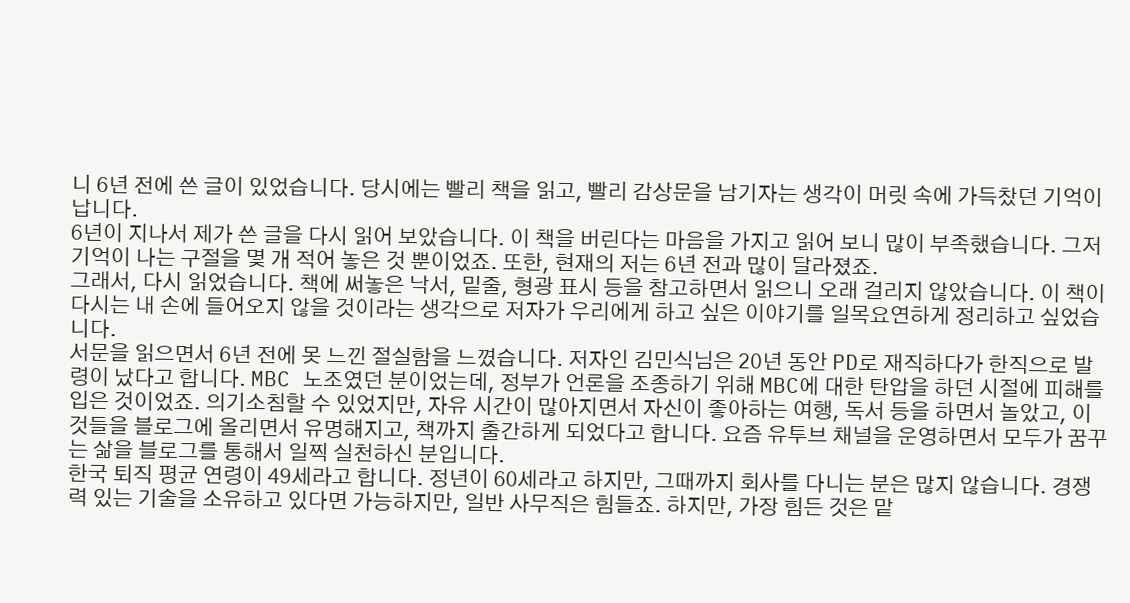니 6년 전에 쓴 글이 있었습니다. 당시에는 빨리 책을 읽고, 빨리 감상문을 남기자는 생각이 머릿 속에 가득찼던 기억이 납니다.
6년이 지나서 제가 쓴 글을 다시 읽어 보았습니다. 이 책을 버린다는 마음을 가지고 읽어 보니 많이 부족했습니다. 그저 기억이 나는 구절을 몇 개 적어 놓은 것 뿐이었죠. 또한, 현재의 저는 6년 전과 많이 달라졌죠.
그래서, 다시 읽었습니다. 책에 써놓은 낙서, 밑줄, 형광 표시 등을 참고하면서 읽으니 오래 걸리지 않았습니다. 이 책이 다시는 내 손에 들어오지 않을 것이라는 생각으로 저자가 우리에게 하고 싶은 이야기를 일목요연하게 정리하고 싶었습니다.
서문을 읽으면서 6년 전에 못 느낀 절실함을 느꼈습니다. 저자인 김민식님은 20년 동안 PD로 재직하다가 한직으로 발령이 났다고 합니다. MBC 노조였던 분이었는데, 정부가 언론을 조종하기 위해 MBC에 대한 탄압을 하던 시절에 피해를 입은 것이었죠. 의기소침할 수 있었지만, 자유 시간이 많아지면서 자신이 좋아하는 여행, 독서 등을 하면서 놀았고, 이것들을 블로그에 올리면서 유명해지고, 책까지 출간하게 되었다고 합니다. 요즘 유투브 채널을 운영하면서 모두가 꿈꾸는 삶을 블로그를 통해서 일찍 실천하신 분입니다.
한국 퇴직 평균 연령이 49세라고 합니다. 정년이 60세라고 하지만, 그때까지 회사를 다니는 분은 많지 않습니다. 경쟁력 있는 기술을 소유하고 있다면 가능하지만, 일반 사무직은 힘들죠. 하지만, 가장 힘든 것은 맡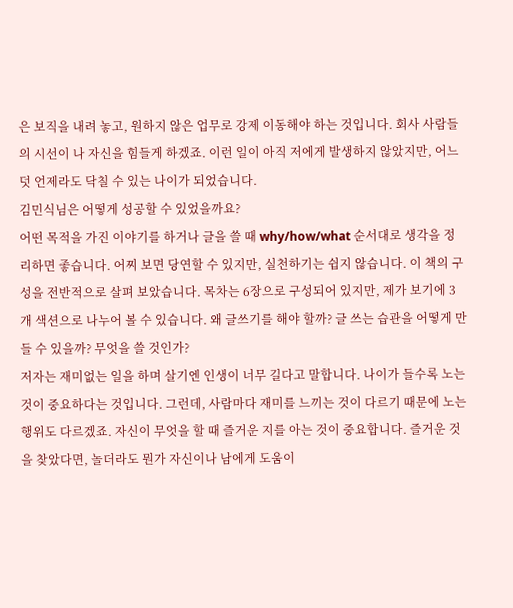은 보직을 내려 놓고, 원하지 않은 업무로 강제 이동해야 하는 것입니다. 회사 사람들의 시선이 나 자신을 힘들게 하겠죠. 이런 일이 아직 저에게 발생하지 않았지만, 어느덧 언제라도 닥칠 수 있는 나이가 되었습니다.
김민식님은 어떻게 성공할 수 있었을까요?
어떤 목적을 가진 이야기를 하거나 글을 쓸 때 why/how/what 순서대로 생각을 정리하면 좋습니다. 어찌 보면 당연할 수 있지만, 실천하기는 쉽지 않습니다. 이 책의 구성을 전반적으로 살펴 보았습니다. 목차는 6장으로 구성되어 있지만, 제가 보기에 3 개 색션으로 나누어 볼 수 있습니다. 왜 글쓰기를 해야 할까? 글 쓰는 습관을 어떻게 만들 수 있을까? 무엇을 쓸 것인가?
저자는 재미없는 일을 하며 살기엔 인생이 너무 길다고 말합니다. 나이가 들수록 노는 것이 중요하다는 것입니다. 그런데, 사람마다 재미를 느끼는 것이 다르기 때문에 노는 행위도 다르겠죠. 자신이 무엇을 할 때 즐거운 지를 아는 것이 중요합니다. 즐거운 것을 찾았다면, 놀더라도 뭔가 자신이나 남에게 도움이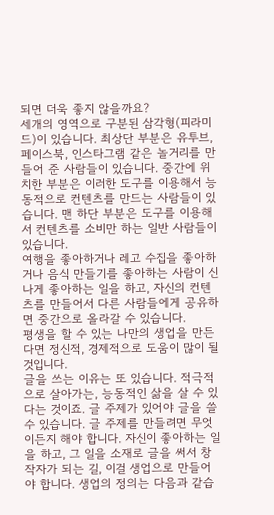되면 더욱 좋지 않을까요?
세개의 영역으로 구분된 삼각형(피라미드)이 있습니다. 최상단 부분은 유투브, 페이스북, 인스타그램 같은 놀거리를 만들어 준 사람들이 있습니다. 중간에 위치한 부분은 이러한 도구를 이용해서 능동적으로 컨텐츠를 만드는 사람들이 있습니다. 맨 하단 부분은 도구를 이용해서 컨텐츠를 소비만 하는 일반 사람들이 있습니다.
여행을 좋아하거나 레고 수집을 좋아하거나 음식 만들기를 좋아하는 사람이 신나게 좋아하는 일을 하고, 자신의 컨텐츠를 만들어서 다른 사람들에게 공유하면 중간으로 올라갈 수 있습니다.
평생을 할 수 있는 나만의 생업을 만든다면 정신적, 경제적으로 도움이 많이 될 것입니다.
글을 쓰는 이유는 또 있습니다. 적극적으로 살아가는, 능동적인 삶을 살 수 있다는 것이죠. 글 주제가 있어야 글을 쓸 수 있습니다. 글 주제를 만들려면 무엇이든지 해야 합니다. 자신이 좋아하는 일을 하고, 그 일을 소재로 글을 써서 창작자가 되는 길, 이걸 생업으로 만들어야 합니다. 생업의 정의는 다음과 같습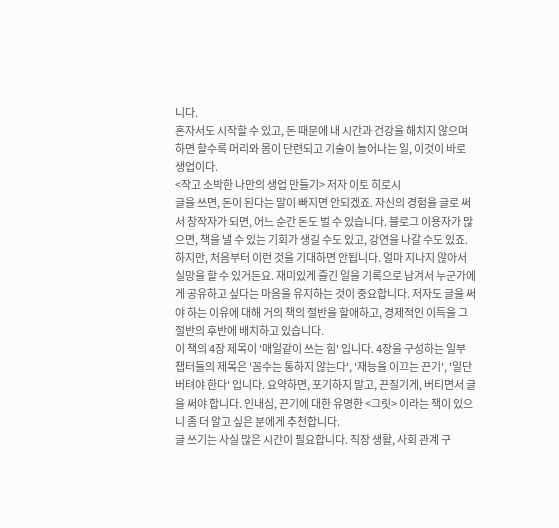니다.
혼자서도 시작할 수 있고, 돈 때문에 내 시간과 건강을 해치지 않으며 하면 할수록 머리와 몸이 단련되고 기술이 늘어나는 일, 이것이 바로 생업이다.
<작고 소박한 나만의 생업 만들기> 저자 이토 히로시
글을 쓰면, 돈이 된다는 말이 빠지면 안되겠죠. 자신의 경험을 글로 써서 창작자가 되면, 어느 순간 돈도 벌 수 있습니다. 블로그 이용자가 많으면, 책을 낼 수 있는 기회가 생길 수도 있고, 강연을 나갈 수도 있죠. 하지만, 처음부터 이런 것을 기대하면 안됩니다. 얼마 지나지 않아서 실망을 할 수 있거든요. 재미있게 즐긴 일을 기록으로 남겨서 누군가에게 공유하고 싶다는 마음을 유지하는 것이 중요합니다. 저자도 글을 써야 하는 이유에 대해 거의 책의 절반을 할애하고, 경제적인 이득을 그 절반의 후반에 배치하고 있습니다.
이 책의 4장 제목이 '매일같이 쓰는 힘' 입니다. 4장을 구성하는 일부 챕터들의 제목은 '꼼수는 통하지 않는다', '재능을 이끄는 끈기', '일단 버텨야 한다' 입니다. 요약하면, 포기하지 말고, 끈질기게, 버티면서 글을 써야 합니다. 인내심, 끈기에 대한 유명한 <그릿> 이라는 책이 있으니 좀 더 알고 싶은 분에게 추천합니다.
글 쓰기는 사실 많은 시간이 필요합니다. 직장 생활, 사회 관계 구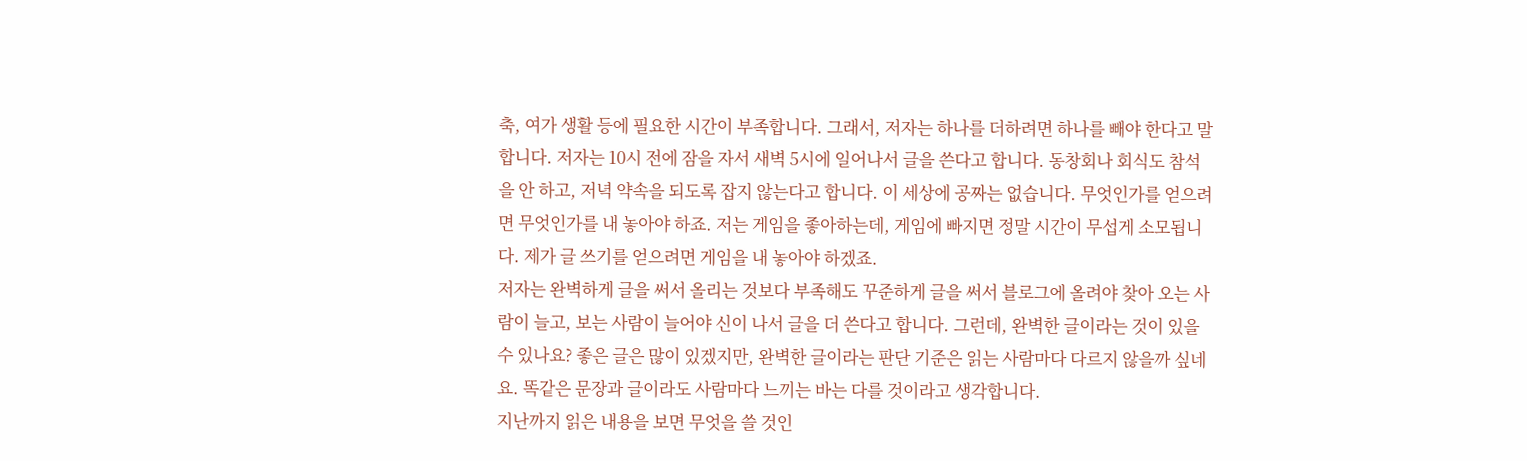축, 여가 생활 등에 필요한 시간이 부족합니다. 그래서, 저자는 하나를 더하려면 하나를 빼야 한다고 말합니다. 저자는 10시 전에 잠을 자서 새벽 5시에 일어나서 글을 쓴다고 합니다. 동창회나 회식도 참석을 안 하고, 저녁 약속을 되도록 잡지 않는다고 합니다. 이 세상에 공짜는 없습니다. 무엇인가를 얻으려면 무엇인가를 내 놓아야 하죠. 저는 게임을 좋아하는데, 게임에 빠지면 정말 시간이 무섭게 소모됩니다. 제가 글 쓰기를 얻으려면 게임을 내 놓아야 하겠죠.
저자는 완벽하게 글을 써서 올리는 것보다 부족해도 꾸준하게 글을 써서 블로그에 올려야 찾아 오는 사람이 늘고, 보는 사람이 늘어야 신이 나서 글을 더 쓴다고 합니다. 그런데, 완벽한 글이라는 것이 있을 수 있나요? 좋은 글은 많이 있겠지만, 완벽한 글이라는 판단 기준은 읽는 사람마다 다르지 않을까 싶네요. 똑같은 문장과 글이라도 사람마다 느끼는 바는 다를 것이라고 생각합니다.
지난까지 읽은 내용을 보면 무엇을 쓸 것인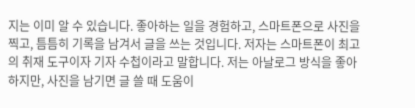지는 이미 알 수 있습니다. 좋아하는 일을 경험하고, 스마트폰으로 사진을 찍고, 틈틈히 기록을 남겨서 글을 쓰는 것입니다. 저자는 스마트폰이 최고의 취재 도구이자 기자 수첩이라고 말합니다. 저는 아날로그 방식을 좋아하지만, 사진을 남기면 글 쓸 때 도움이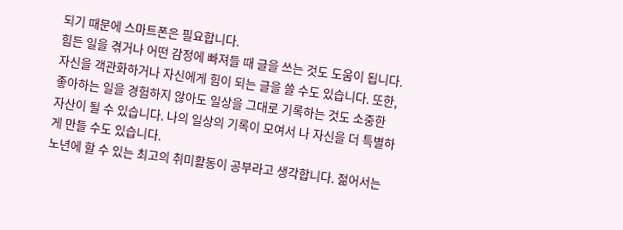되기 때문에 스마트폰은 필요합니다.
힘든 일을 겪거나 어떤 감정에 빠져들 때 글을 쓰는 것도 도움이 됩니다. 자신을 객관화하거나 자신에게 힘이 되는 글을 쓸 수도 있습니다. 또한, 좋아하는 일을 경험하지 않아도 일상을 그대로 기록하는 것도 소중한 자산이 될 수 있습니다. 나의 일상의 기록이 모여서 나 자신을 더 특별하게 만들 수도 있습니다.
노년에 할 수 있는 최고의 취미활동이 공부라고 생각합니다. 젊어서는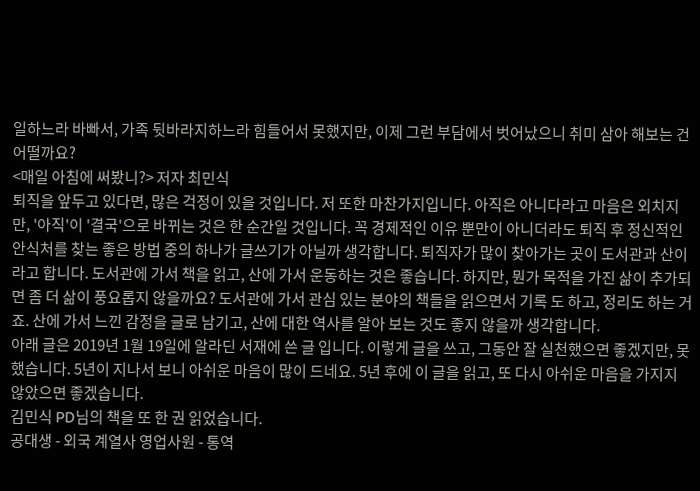일하느라 바빠서, 가족 뒷바라지하느라 힘들어서 못했지만, 이제 그런 부담에서 벗어났으니 취미 삼아 해보는 건 어떨까요?
<매일 아침에 써봤니?> 저자 최민식
퇴직을 앞두고 있다면, 많은 걱정이 있을 것입니다. 저 또한 마찬가지입니다. 아직은 아니다라고 마음은 외치지만, '아직'이 '결국'으로 바뀌는 것은 한 순간일 것입니다. 꼭 경제적인 이유 뿐만이 아니더라도 퇴직 후 정신적인 안식처를 찾는 좋은 방법 중의 하나가 글쓰기가 아닐까 생각합니다. 퇴직자가 많이 찾아가는 곳이 도서관과 산이라고 합니다. 도서관에 가서 책을 읽고, 산에 가서 운동하는 것은 좋습니다. 하지만, 뭔가 목적을 가진 삶이 추가되면 좀 더 삶이 풍요롭지 않을까요? 도서관에 가서 관심 있는 분야의 책들을 읽으면서 기록 도 하고, 정리도 하는 거죠. 산에 가서 느낀 감정을 글로 남기고, 산에 대한 역사를 알아 보는 것도 좋지 않을까 생각합니다.
아래 글은 2019년 1월 19일에 알라딘 서재에 쓴 글 입니다. 이렇게 글을 쓰고, 그동안 잘 실천했으면 좋겠지만, 못 했습니다. 5년이 지나서 보니 아쉬운 마음이 많이 드네요. 5년 후에 이 글을 읽고, 또 다시 아쉬운 마음을 가지지 않았으면 좋겠습니다.
김민식 PD님의 책을 또 한 권 읽었습니다.
공대생 - 외국 계열사 영업사원 - 통역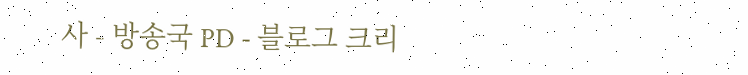사 - 방송국 PD - 블로그 크리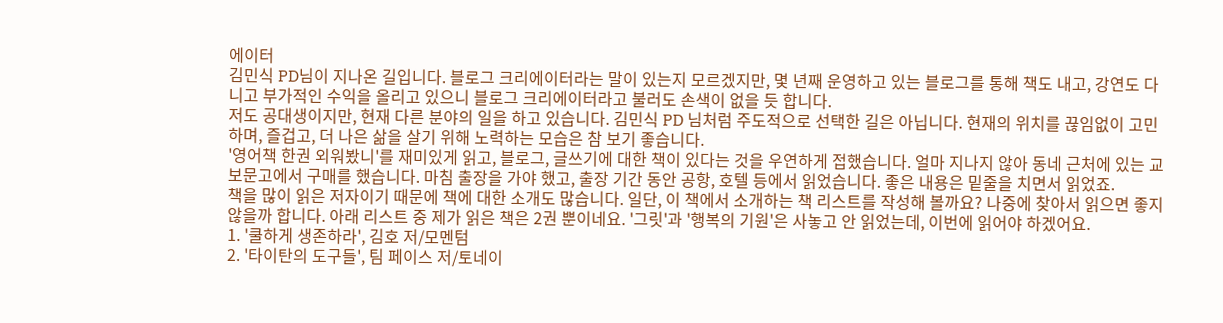에이터
김민식 PD님이 지나온 길입니다. 블로그 크리에이터라는 말이 있는지 모르겠지만, 몇 년째 운영하고 있는 블로그를 통해 책도 내고, 강연도 다니고 부가적인 수익을 올리고 있으니 블로그 크리에이터라고 불러도 손색이 없을 듯 합니다.
저도 공대생이지만, 현재 다른 분야의 일을 하고 있습니다. 김민식 PD 님처럼 주도적으로 선택한 길은 아닙니다. 현재의 위치를 끊임없이 고민하며, 즐겁고, 더 나은 삶을 살기 위해 노력하는 모습은 참 보기 좋습니다.
'영어책 한권 외워봤니'를 재미있게 읽고, 블로그, 글쓰기에 대한 책이 있다는 것을 우연하게 접했습니다. 얼마 지나지 않아 동네 근처에 있는 교보문고에서 구매를 했습니다. 마침 출장을 가야 했고, 출장 기간 동안 공항, 호텔 등에서 읽었습니다. 좋은 내용은 밑줄을 치면서 읽었죠.
책을 많이 읽은 저자이기 때문에 책에 대한 소개도 많습니다. 일단, 이 책에서 소개하는 책 리스트를 작성해 볼까요? 나중에 찾아서 읽으면 좋지 않을까 합니다. 아래 리스트 중 제가 읽은 책은 2권 뿐이네요. '그릿'과 '행복의 기원'은 사놓고 안 읽었는데, 이번에 읽어야 하겠어요.
1. '쿨하게 생존하라', 김호 저/모멘텀
2. '타이탄의 도구들', 팀 페이스 저/토네이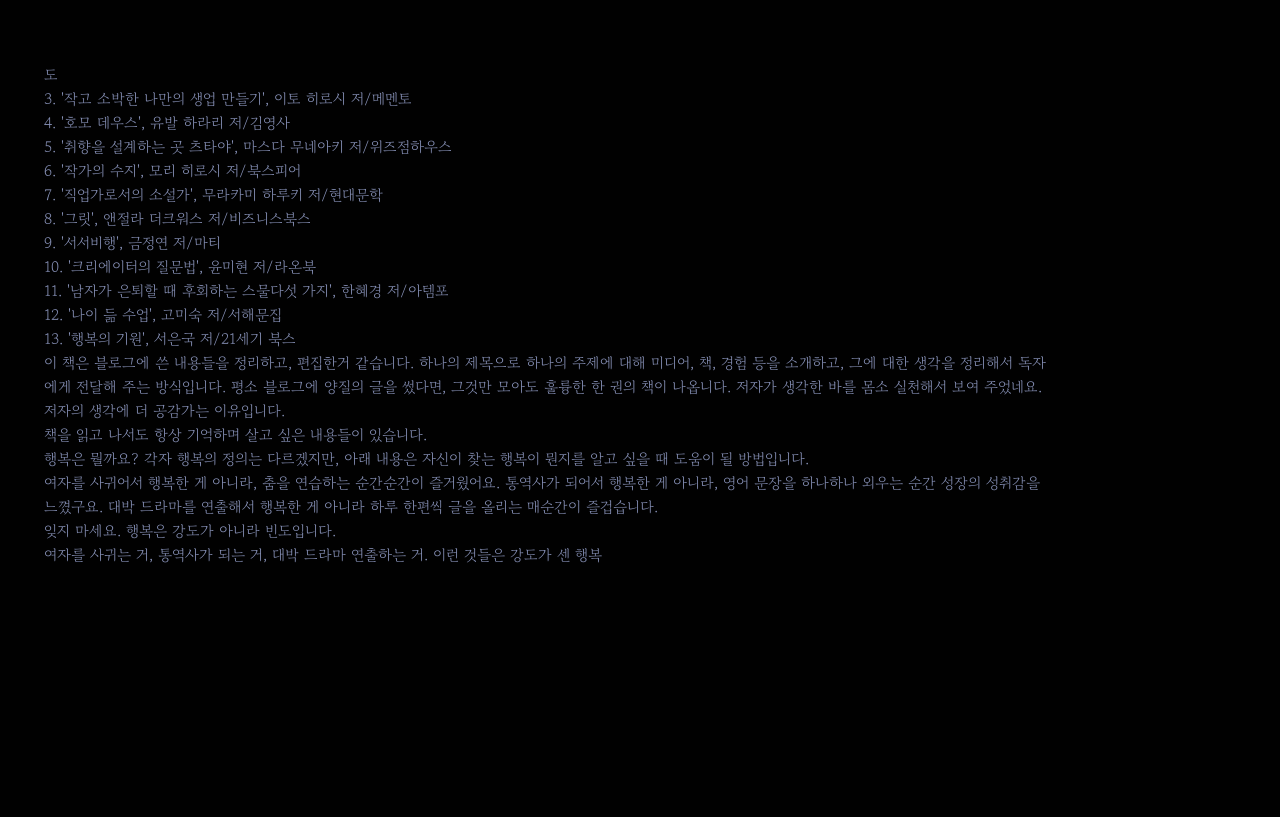도
3. '작고 소박한 나만의 생업 만들기', 이토 히로시 저/메멘토
4. '호모 데우스', 유발 하라리 저/김영사
5. '취향을 설계하는 곳 츠타야', 마스다 무네아키 저/위즈점하우스
6. '작가의 수지', 모리 히로시 저/북스피어
7. '직업가로서의 소설가', 무라카미 하루키 저/현대문학
8. '그릿', 앤절라 더크워스 저/비즈니스북스
9. '서서비행', 금정연 저/마티
10. '크리에이터의 질문법', 윤미현 저/라온북
11. '남자가 은퇴할 때 후회하는 스물다섯 가지', 한혜경 저/아템포
12. '나이 듦 수업', 고미숙 저/서해문집
13. '행복의 기원', 서은국 저/21세기 북스
이 책은 블로그에 쓴 내용들을 정리하고, 편집한거 같습니다. 하나의 제목으로 하나의 주제에 대해 미디어, 책, 경험 등을 소개하고, 그에 대한 생각을 정리해서 독자에게 전달해 주는 방식입니다. 평소 블로그에 양질의 글을 썼다면, 그것만 모아도 훌륭한 한 권의 책이 나옵니다. 저자가 생각한 바를 몸소 실천해서 보여 주었네요. 저자의 생각에 더 공감가는 이유입니다.
책을 읽고 나서도 항상 기억하며 살고 싶은 내용들이 있습니다.
행복은 뭘까요? 각자 행복의 정의는 다르겠지만, 아래 내용은 자신이 찾는 행복이 뭔지를 알고 싶을 때 도움이 될 방법입니다.
여자를 사귀어서 행복한 게 아니라, 춤을 연습하는 순간순간이 즐거웠어요. 통역사가 되어서 행복한 게 아니라, 영어 문장을 하나하나 외우는 순간 성장의 성취감을 느꼈구요. 대박 드라마를 연출해서 행복한 게 아니라 하루 한편씩 글을 올리는 매순간이 즐겁습니다.
잊지 마세요. 행복은 강도가 아니라 빈도입니다.
여자를 사귀는 거, 통역사가 되는 거, 대박 드라마 연출하는 거. 이런 것들은 강도가 센 행복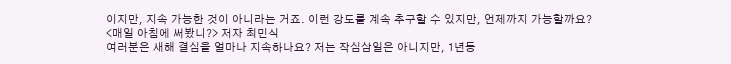이지만, 지속 가능한 것이 아니라는 거죠. 이런 강도를 계속 추구할 수 있지만, 언제까지 가능할까요?
<매일 아침에 써봤니?> 저자 최민식
여러분은 새해 결심을 얼마나 지속하나요? 저는 작심삼일은 아니지만, 1년동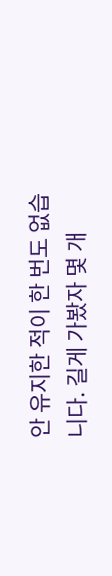안 유지한 적이 한 번도 없습니다. 길게 가봤자 몇 개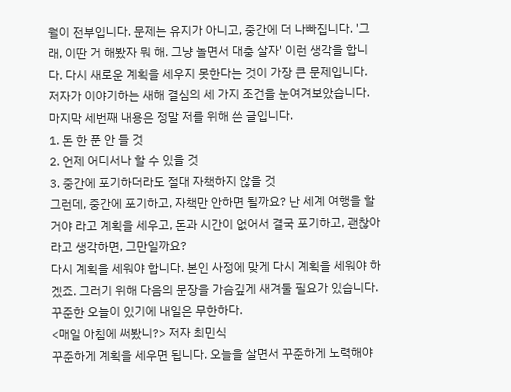월이 전부입니다. 문제는 유지가 아니고, 중간에 더 나빠집니다. '그래, 이딴 거 해봤자 뭐 해. 그냥 놀면서 대충 살자' 이런 생각을 합니다. 다시 새로운 계획을 세우지 못한다는 것이 가장 큰 문제입니다.
저자가 이야기하는 새해 결심의 세 가지 조건을 눈여겨보았습니다. 마지막 세번째 내용은 정말 저를 위해 쓴 글입니다.
1. 돈 한 푼 안 들 것
2. 언제 어디서나 할 수 있을 것
3. 중간에 포기하더라도 절대 자책하지 않을 것
그런데, 중간에 포기하고, 자책만 안하면 될까요? 난 세계 여행을 할거야 라고 계획을 세우고, 돈과 시간이 없어서 결국 포기하고, 괜찮아 라고 생각하면, 그만일까요?
다시 계획을 세워야 합니다. 본인 사정에 맞게 다시 계획을 세워야 하겠죠. 그러기 위해 다음의 문장을 가슴깊게 새겨둘 필요가 있습니다.
꾸준한 오늘이 있기에 내일은 무한하다.
<매일 아침에 써봤니?> 저자 최민식
꾸준하게 계획을 세우면 됩니다. 오늘을 살면서 꾸준하게 노력해야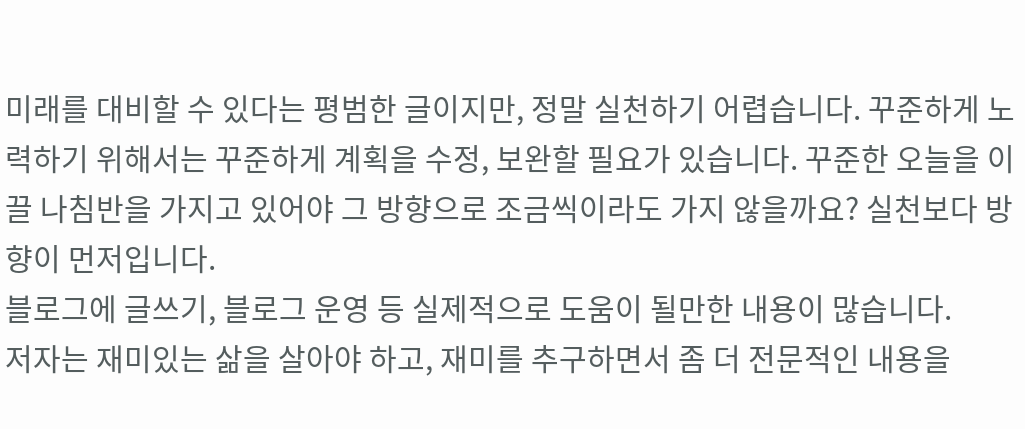미래를 대비할 수 있다는 평범한 글이지만, 정말 실천하기 어렵습니다. 꾸준하게 노력하기 위해서는 꾸준하게 계획을 수정, 보완할 필요가 있습니다. 꾸준한 오늘을 이끌 나침반을 가지고 있어야 그 방향으로 조금씩이라도 가지 않을까요? 실천보다 방향이 먼저입니다.
블로그에 글쓰기, 블로그 운영 등 실제적으로 도움이 될만한 내용이 많습니다.
저자는 재미있는 삶을 살아야 하고, 재미를 추구하면서 좀 더 전문적인 내용을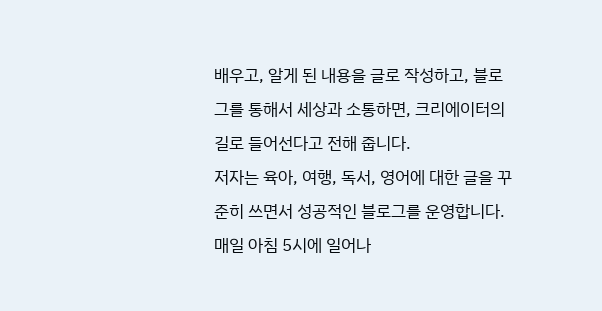배우고, 알게 된 내용을 글로 작성하고, 블로그를 통해서 세상과 소통하면, 크리에이터의 길로 들어선다고 전해 줍니다.
저자는 육아, 여행, 독서, 영어에 대한 글을 꾸준히 쓰면서 성공적인 블로그를 운영합니다. 매일 아침 5시에 일어나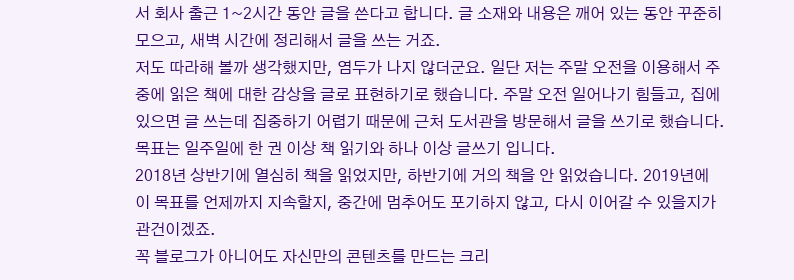서 회사 출근 1~2시간 동안 글을 쓴다고 합니다. 글 소재와 내용은 깨어 있는 동안 꾸준히 모으고, 새벽 시간에 정리해서 글을 쓰는 거죠.
저도 따라해 볼까 생각했지만, 염두가 나지 않더군요. 일단 저는 주말 오전을 이용해서 주중에 읽은 책에 대한 감상을 글로 표현하기로 했습니다. 주말 오전 일어나기 힘들고, 집에 있으면 글 쓰는데 집중하기 어렵기 때문에 근처 도서관을 방문해서 글을 쓰기로 했습니다. 목표는 일주일에 한 권 이상 책 읽기와 하나 이상 글쓰기 입니다.
2018년 상반기에 열심히 책을 읽었지만, 하반기에 거의 책을 안 읽었습니다. 2019년에 이 목표를 언제까지 지속할지, 중간에 멈추어도 포기하지 않고, 다시 이어갈 수 있을지가 관건이겠죠.
꼭 블로그가 아니어도 자신만의 콘텐츠를 만드는 크리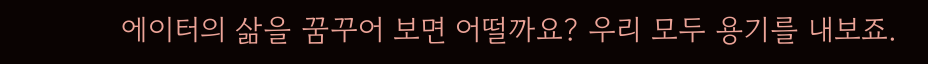에이터의 삶을 꿈꾸어 보면 어떨까요? 우리 모두 용기를 내보죠.